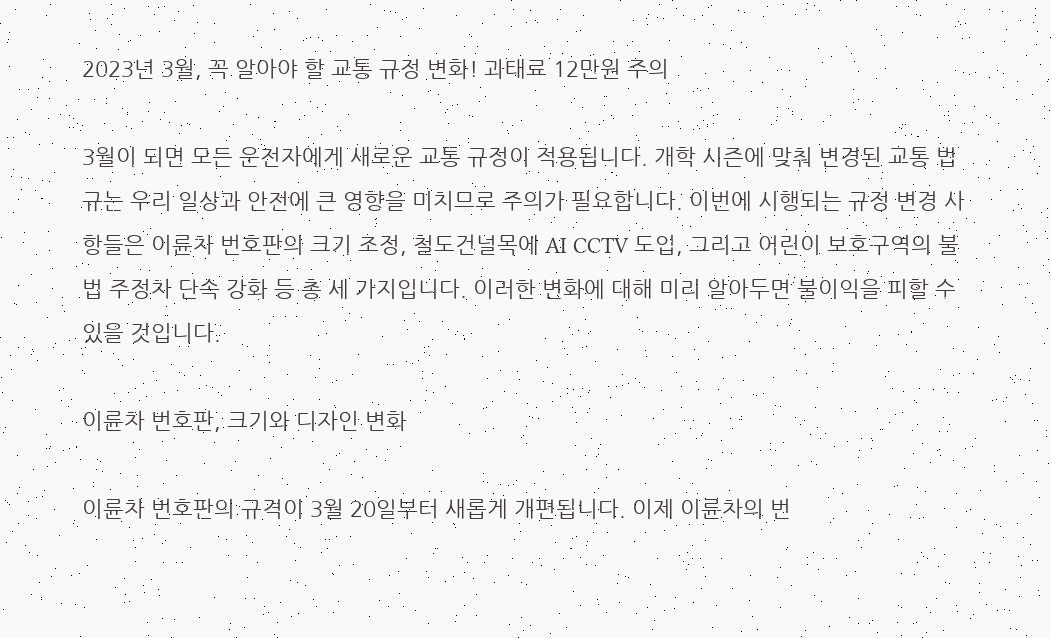2023년 3월, 꼭 알아야 할 교통 규정 변화! 과태료 12만원 주의

3월이 되면 모든 운전자에게 새로운 교통 규정이 적용됩니다. 개학 시즌에 맞춰 변경된 교통 법규는 우리 일상과 안전에 큰 영향을 미치므로 주의가 필요합니다. 이번에 시행되는 규정 변경 사항들은 이륜차 번호판의 크기 조정, 철도건널목에 AI CCTV 도입, 그리고 어린이 보호구역의 불법 주정차 단속 강화 등 총 세 가지입니다. 이러한 변화에 대해 미리 알아두면 불이익을 피할 수 있을 것입니다.

이륜차 번호판, 크기와 디자인 변화

이륜차 번호판의 규격이 3월 20일부터 새롭게 개편됩니다. 이제 이륜차의 번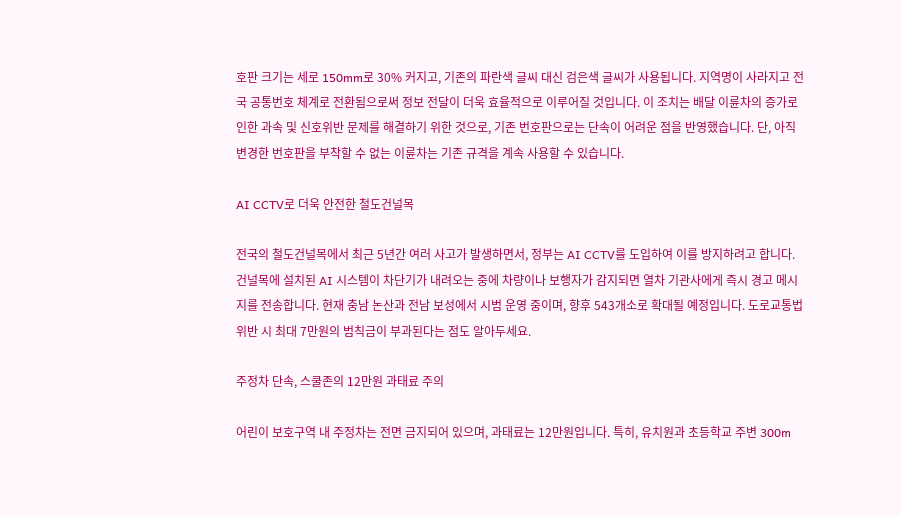호판 크기는 세로 150mm로 30% 커지고, 기존의 파란색 글씨 대신 검은색 글씨가 사용됩니다. 지역명이 사라지고 전국 공통번호 체계로 전환됨으로써 정보 전달이 더욱 효율적으로 이루어질 것입니다. 이 조치는 배달 이륜차의 증가로 인한 과속 및 신호위반 문제를 해결하기 위한 것으로, 기존 번호판으로는 단속이 어려운 점을 반영했습니다. 단, 아직 변경한 번호판을 부착할 수 없는 이륜차는 기존 규격을 계속 사용할 수 있습니다.

AI CCTV로 더욱 안전한 철도건널목

전국의 철도건널목에서 최근 5년간 여러 사고가 발생하면서, 정부는 AI CCTV를 도입하여 이를 방지하려고 합니다. 건널목에 설치된 AI 시스템이 차단기가 내려오는 중에 차량이나 보행자가 감지되면 열차 기관사에게 즉시 경고 메시지를 전송합니다. 현재 충남 논산과 전남 보성에서 시범 운영 중이며, 향후 543개소로 확대될 예정입니다. 도로교통법 위반 시 최대 7만원의 범칙금이 부과된다는 점도 알아두세요.

주정차 단속, 스쿨존의 12만원 과태료 주의

어린이 보호구역 내 주정차는 전면 금지되어 있으며, 과태료는 12만원입니다. 특히, 유치원과 초등학교 주변 300m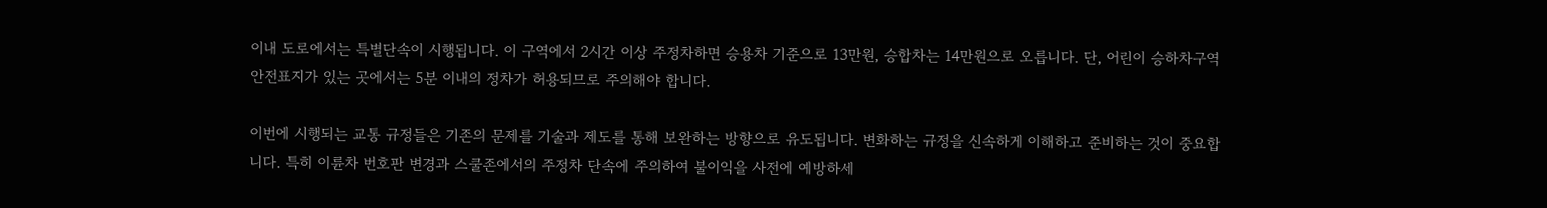이내 도로에서는 특별단속이 시행됩니다. 이 구역에서 2시간 이상 주정차하면 승용차 기준으로 13만원, 승합차는 14만원으로 오릅니다. 단, 어린이 승하차구역 안전표지가 있는 곳에서는 5분 이내의 정차가 허용되므로 주의해야 합니다.

이번에 시행되는 교통 규정들은 기존의 문제를 기술과 제도를 통해 보완하는 방향으로 유도됩니다. 변화하는 규정을 신속하게 이해하고 준비하는 것이 중요합니다. 특히 이륜차 번호판 변경과 스쿨존에서의 주정차 단속에 주의하여 불이익을 사전에 예방하세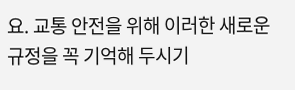요. 교통 안전을 위해 이러한 새로운 규정을 꼭 기억해 두시기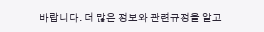바랍니다. 더 많은 정보와 관련규정을 알고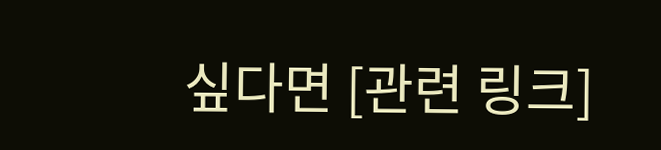싶다면 [관련 링크]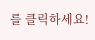를 클릭하세요!